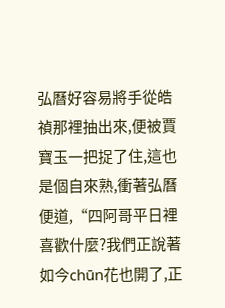弘曆好容易將手從皓禎那裡抽出來,便被賈寶玉一把捉了住,這也是個自來熟,衝著弘曆便道,“四阿哥平日裡喜歡什麼?我們正說著如今chūn花也開了,正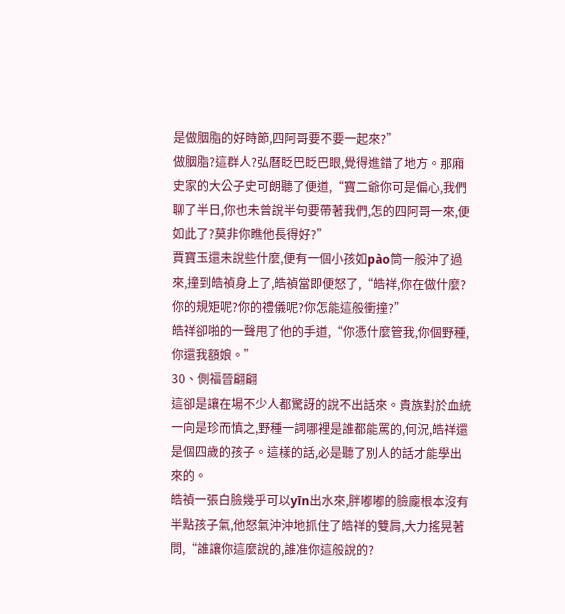是做胭脂的好時節,四阿哥要不要一起來?”
做胭脂?這群人?弘曆眨巴眨巴眼,覺得進錯了地方。那廂史家的大公子史可朗聽了便道,“寶二爺你可是偏心,我們聊了半日,你也未曾說半句要帶著我們,怎的四阿哥一來,便如此了?莫非你瞧他長得好?”
賈寶玉還未說些什麼,便有一個小孩如pào筒一般沖了過來,撞到皓禎身上了,皓禎當即便怒了,“皓祥,你在做什麼?你的規矩呢?你的禮儀呢?你怎能這般衝撞?”
皓祥卻啪的一聲甩了他的手道,“你憑什麼管我,你個野種,你還我額娘。”
30、側福晉翩翩
這卻是讓在場不少人都驚訝的說不出話來。貴族對於血統一向是珍而慎之,野種一詞哪裡是誰都能罵的,何況,皓祥還是個四歲的孩子。這樣的話,必是聽了別人的話才能學出來的。
皓禎一張白臉幾乎可以yīn出水來,胖嘟嘟的臉龐根本沒有半點孩子氣,他怒氣沖沖地抓住了皓祥的雙肩,大力搖晃著問,“誰讓你這麼說的,誰准你這般說的?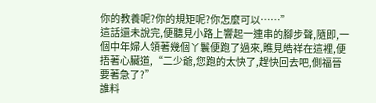你的教養呢?你的規矩呢?你怎麼可以……”
這話還未說完,便聽見小路上響起一連串的腳步聲,隨即,一個中年婦人領著幾個丫鬟便跑了過來,瞧見皓祥在這裡,便捂著心臟道,“二少爺,您跑的太快了,趕快回去吧,側福晉要著急了?”
誰料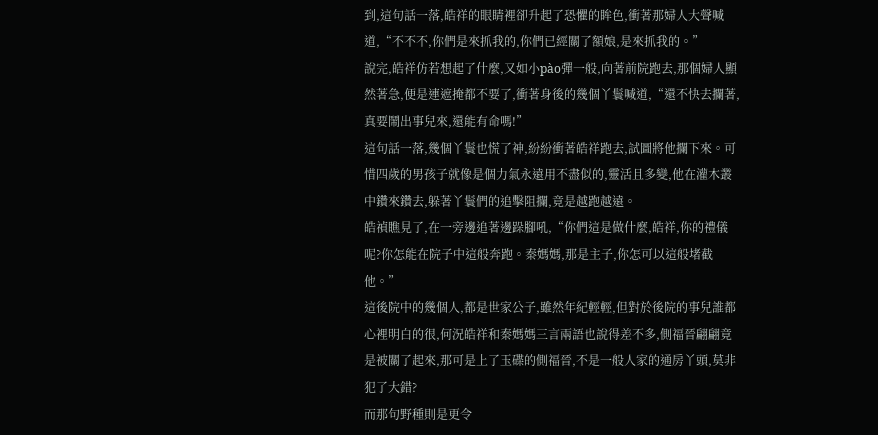到,這句話一落,皓祥的眼睛裡卻升起了恐懼的眸色,衝著那婦人大聲喊道,“不不不,你們是來抓我的,你們已經關了額娘,是來抓我的。”
說完,皓祥仿若想起了什麼,又如小pào彈一般,向著前院跑去,那個婦人顯然著急,便是連遮掩都不要了,衝著身後的幾個丫鬟喊道,“還不快去攔著,真要鬧出事兒來,還能有命嗎!”
這句話一落,幾個丫鬟也慌了神,紛紛衝著皓祥跑去,試圖將他攔下來。可惜四歲的男孩子就像是個力氣永遠用不盡似的,靈活且多變,他在灌木叢中鑽來鑽去,躲著丫鬟們的追擊阻攔,竟是越跑越遠。
皓禎瞧見了,在一旁邊追著邊跺腳吼,“你們這是做什麼,皓祥,你的禮儀呢?你怎能在院子中這般奔跑。秦媽媽,那是主子,你怎可以這般堵截他。”
這後院中的幾個人,都是世家公子,雖然年紀輕輕,但對於後院的事兒誰都心裡明白的很,何況皓祥和秦媽媽三言兩語也說得差不多,側福晉翩翩竟是被關了起來,那可是上了玉碟的側福晉,不是一般人家的通房丫頭,莫非犯了大錯?
而那句野種則是更令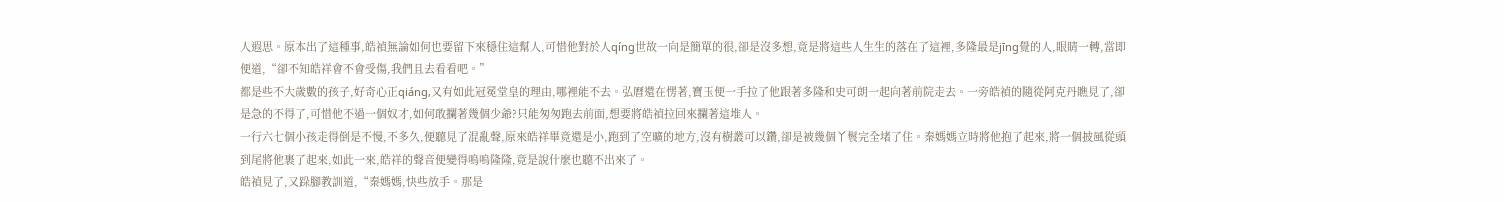人遐思。原本出了這種事,皓禎無論如何也要留下來穩住這幫人,可惜他對於人qíng世故一向是簡單的很,卻是沒多想,竟是將這些人生生的落在了這裡,多隆最是jīng覺的人,眼睛一轉,當即便道,“卻不知皓祥會不會受傷,我們且去看看吧。”
都是些不大歲數的孩子,好奇心正qiáng,又有如此冠冕堂皇的理由,哪裡能不去。弘曆還在愣著,寶玉便一手拉了他跟著多隆和史可朗一起向著前院走去。一旁皓禎的隨從阿克丹瞧見了,卻是急的不得了,可惜他不過一個奴才,如何敢攔著幾個少爺?只能匆匆跑去前面,想要將皓禎拉回來攔著這堆人。
一行六七個小孩走得倒是不慢,不多久,便聽見了混亂聲,原來皓祥畢竟還是小,跑到了空曠的地方,沒有樹叢可以鑽,卻是被幾個丫鬟完全堵了住。秦媽媽立時將他抱了起來,將一個披風從頭到尾將他裹了起來,如此一來,皓祥的聲音便變得嗚嗚隆隆,竟是說什麼也聽不出來了。
皓禎見了,又跺腳教訓道,“秦媽媽,快些放手。那是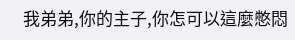我弟弟,你的主子,你怎可以這麼憋悶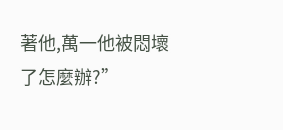著他,萬一他被悶壞了怎麼辦?”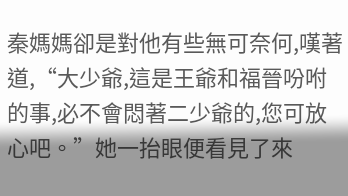秦媽媽卻是對他有些無可奈何,嘆著道,“大少爺,這是王爺和福晉吩咐的事,必不會悶著二少爺的,您可放心吧。”她一抬眼便看見了來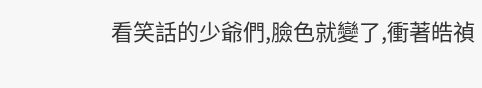看笑話的少爺們,臉色就變了,衝著皓禎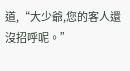道,“大少爺,您的客人還沒招呼呢。”